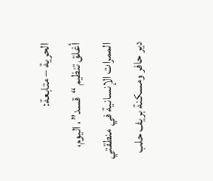الحرية – متابعة:
أغلق تنظيم “قسد”، اليوم، الممرات الإنسانية في منطقتي دير حافر ومسكنة بريف حلب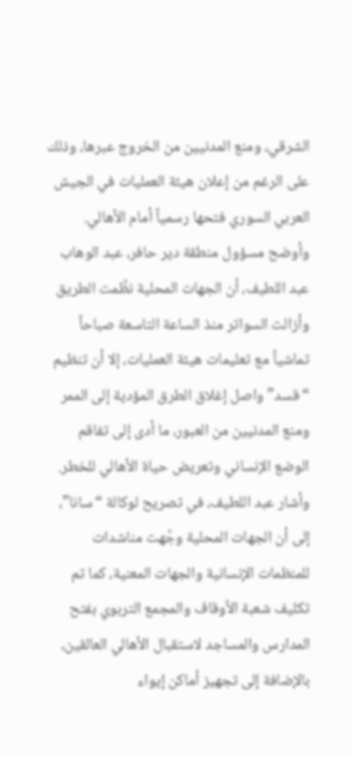الشرقي، ومنع المدنيين من الخروج عبرها، وذلك على الرغم من إعلان هيئة العمليات في الجيش العربي السوري فتحها رسمياً أمام الأهالي.
وأوضح مسؤول منطقة دير حافر، عبد الوهاب عبد اللطيف، أن الجهات المحلية نظَّمت الطريق وأزالت السواتر منذ الساعة التاسعة صباحاً تماشياً مع تعليمات هيئة العمليات، إلا أن تنظيم “قسد” واصل إغلاق الطرق المؤدية إلى الممر ومنع المدنيين من العبور، ما أدى إلى تفاقم الوضع الإنساني وتعريض حياة الأهالي للخطر.
وأشار عبد اللطيف، في تصريح لوكالة “سانا”، إلى أن الجهات المحلية وجَّهت مناشدات للمنظمات الإنسانية والجهات المعنية، كما تم تكليف شعبة الأوقاف والمجمع التربوي بفتح المدارس والمساجد لاستقبال الأهالي العالقين، بالإضافة إلى تجهيز أماكن إيواء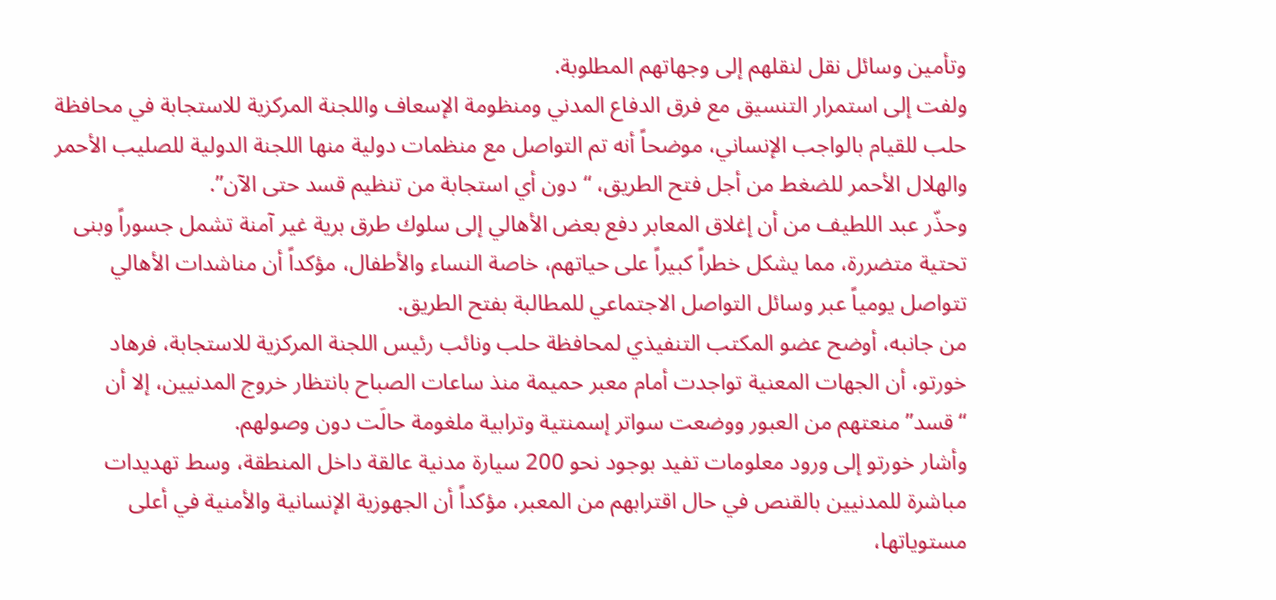وتأمين وسائل نقل لنقلهم إلى وجهاتهم المطلوبة.
ولفت إلى استمرار التنسيق مع فرق الدفاع المدني ومنظومة الإسعاف واللجنة المركزية للاستجابة في محافظة حلب للقيام بالواجب الإنساني، موضحاً أنه تم التواصل مع منظمات دولية منها اللجنة الدولية للصليب الأحمر والهلال الأحمر للضغط من أجل فتح الطريق، “دون أي استجابة من تنظيم قسد حتى الآن”.
وحذّر عبد اللطيف من أن إغلاق المعابر دفع بعض الأهالي إلى سلوك طرق برية غير آمنة تشمل جسوراً وبنى تحتية متضررة، مما يشكل خطراً كبيراً على حياتهم، خاصة النساء والأطفال، مؤكداً أن مناشدات الأهالي تتواصل يومياً عبر وسائل التواصل الاجتماعي للمطالبة بفتح الطريق.
من جانبه، أوضح عضو المكتب التنفيذي لمحافظة حلب ونائب رئيس اللجنة المركزية للاستجابة، فرهاد خورتو، أن الجهات المعنية تواجدت أمام معبر حميمة منذ ساعات الصباح بانتظار خروج المدنيين، إلا أن “قسد” منعتهم من العبور ووضعت سواتر إسمنتية وترابية ملغومة حالَت دون وصولهم.
وأشار خورتو إلى ورود معلومات تفيد بوجود نحو 200 سيارة مدنية عالقة داخل المنطقة، وسط تهديدات مباشرة للمدنيين بالقنص في حال اقترابهم من المعبر، مؤكداً أن الجهوزية الإنسانية والأمنية في أعلى مستوياتها،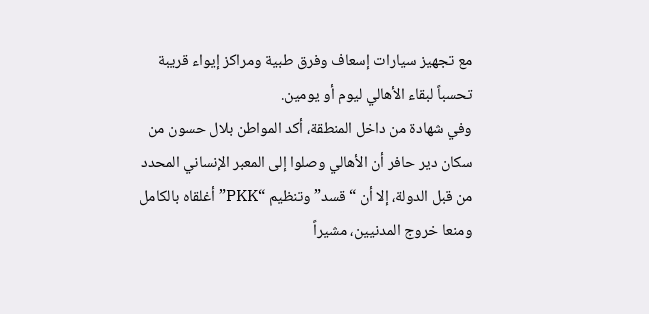مع تجهيز سيارات إسعاف وفرق طبية ومراكز إيواء قريبة تحسباً لبقاء الأهالي ليوم أو يومين.
وفي شهادة من داخل المنطقة، أكد المواطن بلال حسون من سكان دير حافر أن الأهالي وصلوا إلى المعبر الإنساني المحدد من قبل الدولة، إلا أن “قسد” وتنظيم “PKK” أغلقاه بالكامل ومنعا خروج المدنيين، مشيراً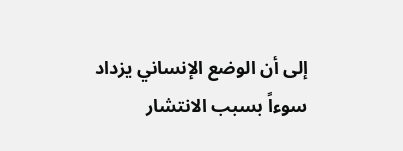إلى أن الوضع الإنساني يزداد سوءاً بسبب الانتشار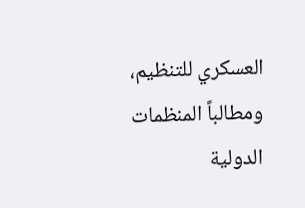العسكري للتنظيم، ومطالباً المنظمات الدولية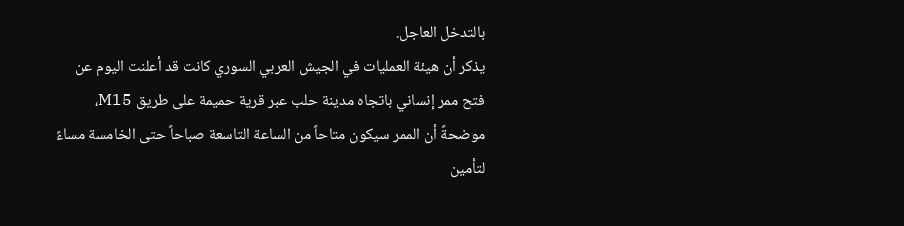بالتدخل العاجل.
يذكر أن هيئة العمليات في الجيش العربي السوري كانت قد أعلنت اليوم عن فتح ممر إنساني باتجاه مدينة حلب عبر قرية حميمة على طريق M15، موضحةً أن الممر سيكون متاحاً من الساعة التاسعة صباحاً حتى الخامسة مساءً لتأمين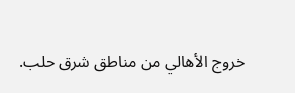خروج الأهالي من مناطق شرق حلب.